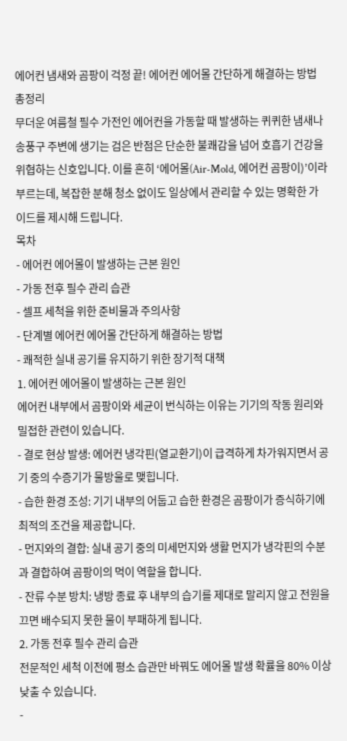에어컨 냄새와 곰팡이 걱정 끝! 에어컨 에어몰 간단하게 해결하는 방법 총정리
무더운 여름철 필수 가전인 에어컨을 가동할 때 발생하는 퀴퀴한 냄새나 송풍구 주변에 생기는 검은 반점은 단순한 불쾌감을 넘어 호흡기 건강을 위협하는 신호입니다. 이를 흔히 ‘에어몰(Air-Mold, 에어컨 곰팡이)’이라 부르는데, 복잡한 분해 청소 없이도 일상에서 관리할 수 있는 명확한 가이드를 제시해 드립니다.
목차
- 에어컨 에어몰이 발생하는 근본 원인
- 가동 전후 필수 관리 습관
- 셀프 세척을 위한 준비물과 주의사항
- 단계별 에어컨 에어몰 간단하게 해결하는 방법
- 쾌적한 실내 공기를 유지하기 위한 장기적 대책
1. 에어컨 에어몰이 발생하는 근본 원인
에어컨 내부에서 곰팡이와 세균이 번식하는 이유는 기기의 작동 원리와 밀접한 관련이 있습니다.
- 결로 현상 발생: 에어컨 냉각핀(열교환기)이 급격하게 차가워지면서 공기 중의 수증기가 물방울로 맺힙니다.
- 습한 환경 조성: 기기 내부의 어둡고 습한 환경은 곰팡이가 증식하기에 최적의 조건을 제공합니다.
- 먼지와의 결합: 실내 공기 중의 미세먼지와 생활 먼지가 냉각핀의 수분과 결합하여 곰팡이의 먹이 역할을 합니다.
- 잔류 수분 방치: 냉방 종료 후 내부의 습기를 제대로 말리지 않고 전원을 끄면 배수되지 못한 물이 부패하게 됩니다.
2. 가동 전후 필수 관리 습관
전문적인 세척 이전에 평소 습관만 바꿔도 에어몰 발생 확률을 80% 이상 낮출 수 있습니다.
-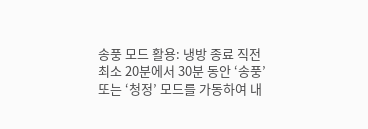송풍 모드 활용: 냉방 종료 직전 최소 20분에서 30분 동안 ‘송풍’ 또는 ‘청정’ 모드를 가동하여 내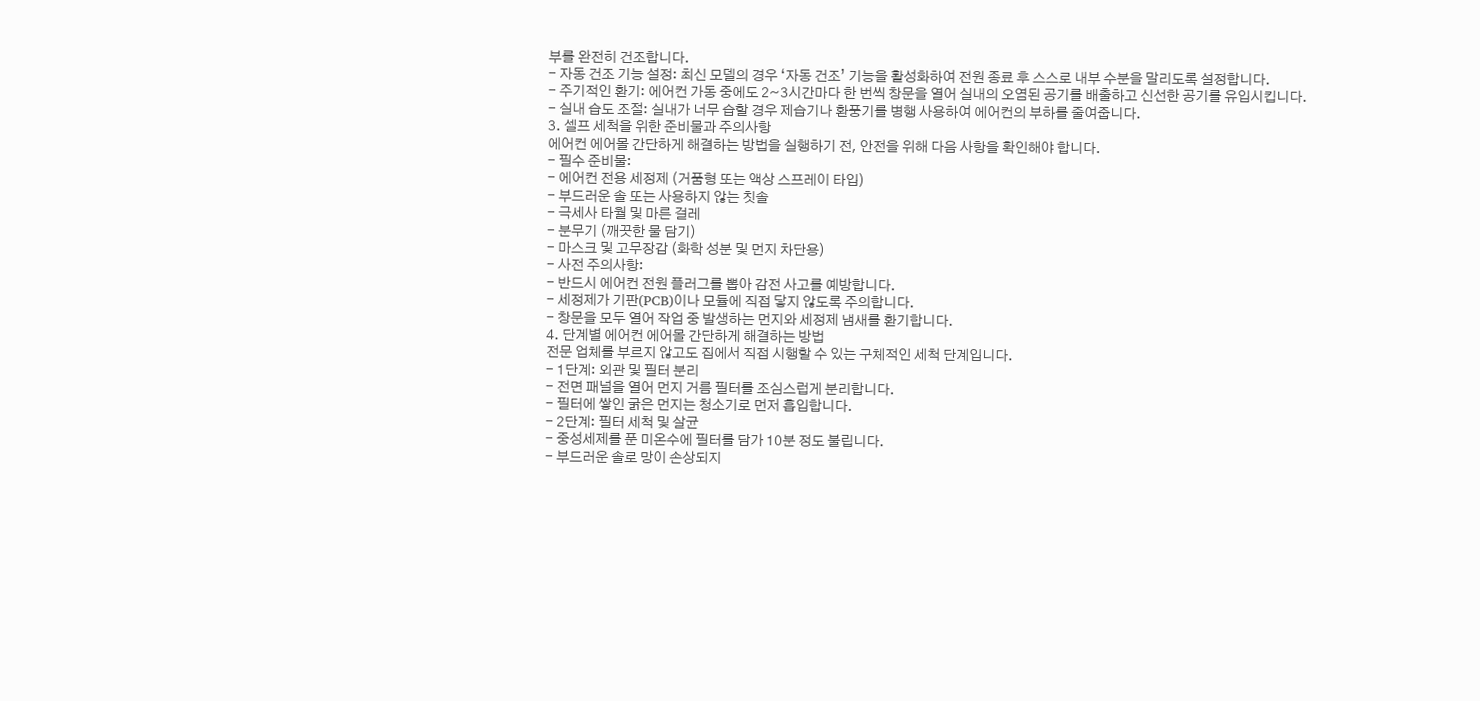부를 완전히 건조합니다.
- 자동 건조 기능 설정: 최신 모델의 경우 ‘자동 건조’ 기능을 활성화하여 전원 종료 후 스스로 내부 수분을 말리도록 설정합니다.
- 주기적인 환기: 에어컨 가동 중에도 2~3시간마다 한 번씩 창문을 열어 실내의 오염된 공기를 배출하고 신선한 공기를 유입시킵니다.
- 실내 습도 조절: 실내가 너무 습할 경우 제습기나 환풍기를 병행 사용하여 에어컨의 부하를 줄여줍니다.
3. 셀프 세척을 위한 준비물과 주의사항
에어컨 에어몰 간단하게 해결하는 방법을 실행하기 전, 안전을 위해 다음 사항을 확인해야 합니다.
- 필수 준비물:
- 에어컨 전용 세정제 (거품형 또는 액상 스프레이 타입)
- 부드러운 솔 또는 사용하지 않는 칫솔
- 극세사 타월 및 마른 걸레
- 분무기 (깨끗한 물 담기)
- 마스크 및 고무장갑 (화학 성분 및 먼지 차단용)
- 사전 주의사항:
- 반드시 에어컨 전원 플러그를 뽑아 감전 사고를 예방합니다.
- 세정제가 기판(PCB)이나 모듈에 직접 닿지 않도록 주의합니다.
- 창문을 모두 열어 작업 중 발생하는 먼지와 세정제 냄새를 환기합니다.
4. 단계별 에어컨 에어몰 간단하게 해결하는 방법
전문 업체를 부르지 않고도 집에서 직접 시행할 수 있는 구체적인 세척 단계입니다.
- 1단계: 외관 및 필터 분리
- 전면 패널을 열어 먼지 거름 필터를 조심스럽게 분리합니다.
- 필터에 쌓인 굵은 먼지는 청소기로 먼저 흡입합니다.
- 2단계: 필터 세척 및 살균
- 중성세제를 푼 미온수에 필터를 담가 10분 정도 불립니다.
- 부드러운 솔로 망이 손상되지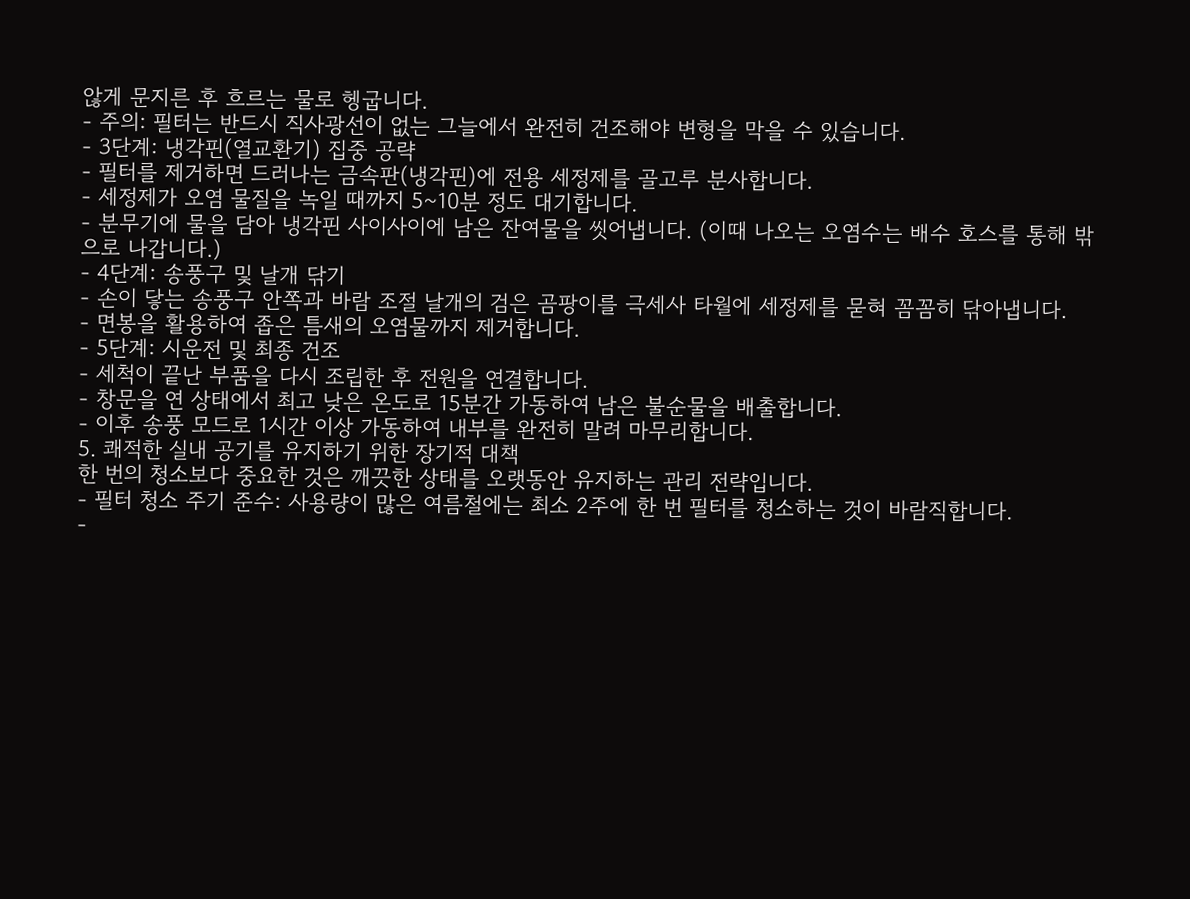않게 문지른 후 흐르는 물로 헹굽니다.
- 주의: 필터는 반드시 직사광선이 없는 그늘에서 완전히 건조해야 변형을 막을 수 있습니다.
- 3단계: 냉각핀(열교환기) 집중 공략
- 필터를 제거하면 드러나는 금속판(냉각핀)에 전용 세정제를 골고루 분사합니다.
- 세정제가 오염 물질을 녹일 때까지 5~10분 정도 대기합니다.
- 분무기에 물을 담아 냉각핀 사이사이에 남은 잔여물을 씻어냅니다. (이때 나오는 오염수는 배수 호스를 통해 밖으로 나갑니다.)
- 4단계: 송풍구 및 날개 닦기
- 손이 닿는 송풍구 안쪽과 바람 조절 날개의 검은 곰팡이를 극세사 타월에 세정제를 묻혀 꼼꼼히 닦아냅니다.
- 면봉을 활용하여 좁은 틈새의 오염물까지 제거합니다.
- 5단계: 시운전 및 최종 건조
- 세척이 끝난 부품을 다시 조립한 후 전원을 연결합니다.
- 창문을 연 상태에서 최고 낮은 온도로 15분간 가동하여 남은 불순물을 배출합니다.
- 이후 송풍 모드로 1시간 이상 가동하여 내부를 완전히 말려 마무리합니다.
5. 쾌적한 실내 공기를 유지하기 위한 장기적 대책
한 번의 청소보다 중요한 것은 깨끗한 상태를 오랫동안 유지하는 관리 전략입니다.
- 필터 청소 주기 준수: 사용량이 많은 여름철에는 최소 2주에 한 번 필터를 청소하는 것이 바람직합니다.
-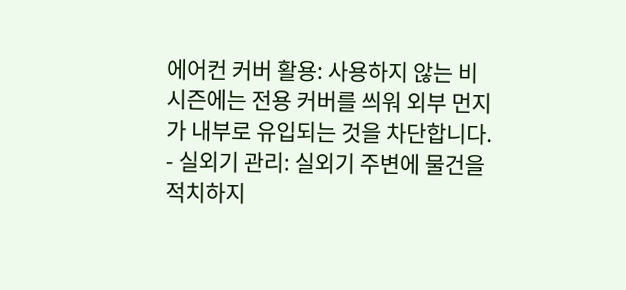에어컨 커버 활용: 사용하지 않는 비시즌에는 전용 커버를 씌워 외부 먼지가 내부로 유입되는 것을 차단합니다.
- 실외기 관리: 실외기 주변에 물건을 적치하지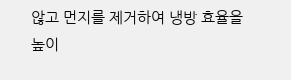않고 먼지를 제거하여 냉방 효율을 높이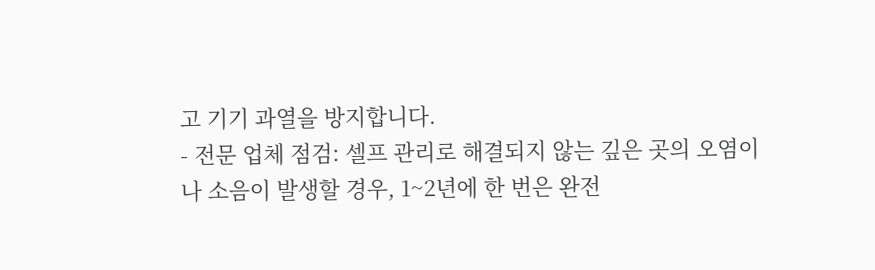고 기기 과열을 방지합니다.
- 전문 업체 점검: 셀프 관리로 해결되지 않는 깊은 곳의 오염이나 소음이 발생할 경우, 1~2년에 한 번은 완전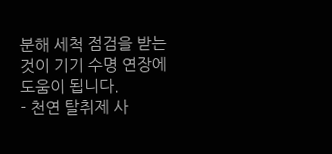분해 세척 점검을 받는 것이 기기 수명 연장에 도움이 됩니다.
- 천연 탈취제 사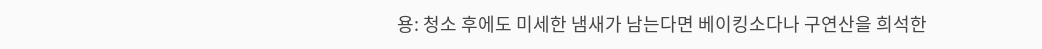용: 청소 후에도 미세한 냄새가 남는다면 베이킹소다나 구연산을 희석한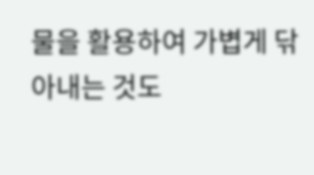물을 활용하여 가볍게 닦아내는 것도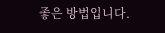좋은 방법입니다.